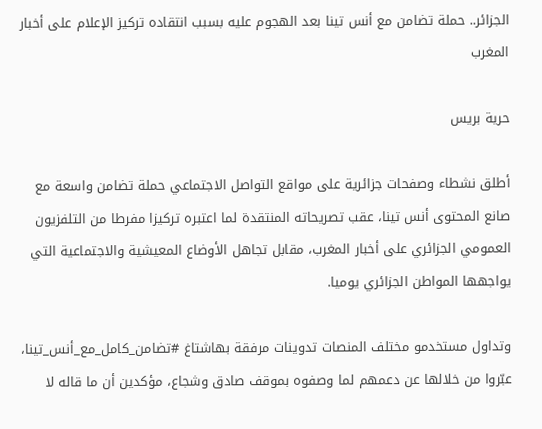الجزائر.. حملة تضامن مع أنس تينا بعد الهجوم عليه بسبب انتقاده تركيز الإعلام على أخبار المغرب

حرية بريس

أطلق نشطاء وصفحات جزائرية على مواقع التواصل الاجتماعي حملة تضامن واسعة مع صانع المحتوى أنس تينا، عقب تصريحاته المنتقدة لما اعتبره تركيزا مفرطا من التلفزيون العمومي الجزائري على أخبار المغرب، مقابل تجاهل الأوضاع المعيشية والاجتماعية التي يواجهها المواطن الجزائري يوميا.

وتداول مستخدمو مختلف المنصات تدوينات مرفقة بهاشتاغ #تضامن_كامل_مع_أنس_تينا، عبّروا من خلالها عن دعمهم لما وصفوه بموقف صادق وشجاع، مؤكدين أن ما قاله لا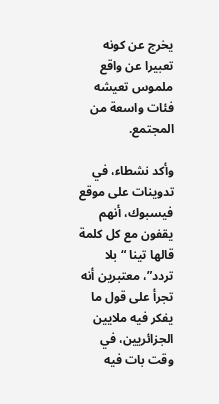يخرج عن كونه تعبيرا عن واقع ملموس تعيشه فئات واسعة من المجتمع.

وأكد نشطاء، في تدوينات على موقع فيسبوك، أنهم يقفون مع كل كلمة قالها تينا “بلا تردد”، معتبرين أنه تجرأ على قول ما يفكر فيه ملايين الجزائريين، في وقت بات فيه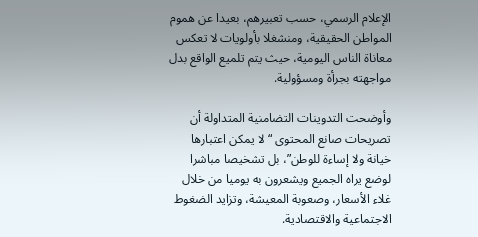الإعلام الرسمي، حسب تعبيرهم، بعيدا عن هموم المواطن الحقيقية، ومنشغلا بأولويات لا تعكس معاناة الناس اليومية، حيث يتم تلميع الواقع بدل مواجهته بجرأة ومسؤولية.

وأوضحت التدوينات التضامنية المتداولة أن تصريحات صانع المحتوى “لا يمكن اعتبارها خيانة ولا إساءة للوطن”، بل تشخيصا مباشرا لوضع يراه الجميع ويشعرون به يوميا من خلال غلاء الأسعار، وصعوبة المعيشة، وتزايد الضغوط الاجتماعية والاقتصادية.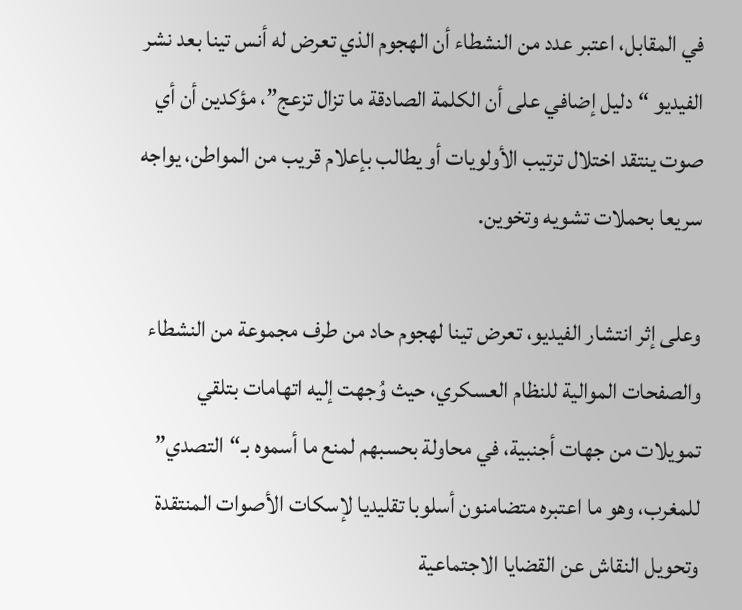في المقابل، اعتبر عدد من النشطاء أن الهجوم الذي تعرض له أنس تينا بعد نشر الفيديو “دليل إضافي على أن الكلمة الصادقة ما تزال تزعج”، مؤكدين أن أي صوت ينتقد اختلال ترتيب الأولويات أو يطالب بإعلام قريب من المواطن، يواجه سريعا بحملات تشويه وتخوين.

وعلى إثر انتشار الفيديو، تعرض تينا لهجوم حاد من طرف مجموعة من النشطاء والصفحات الموالية للنظام العسكري، حيث وُجهت إليه اتهامات بتلقي تمويلات من جهات أجنبية، في محاولة بحسبهم لمنع ما أسموه بـ“التصدي” للمغرب، وهو ما اعتبره متضامنون أسلوبا تقليديا لإسكات الأصوات المنتقدة وتحويل النقاش عن القضايا الاجتماعية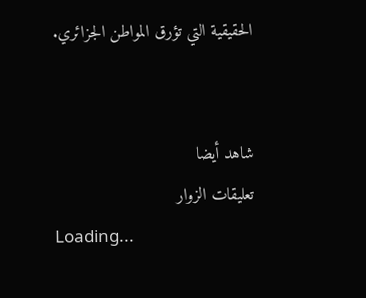الحقيقية التي تؤرق المواطن الجزائري.


شاهد أيضا
تعليقات الزوار
Loading...